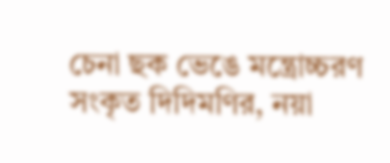চেনা ছক ভেঙে মন্ত্রোচ্চরণ সংকৃত দিদিমণির, নয়া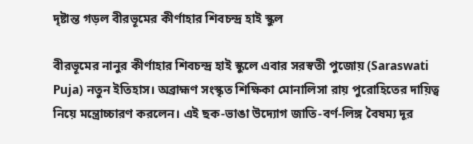দৃষ্টান্ত গড়ল বীরভূমের কীর্ণাহার শিবচন্দ্র হাই স্কুল

বীরভূমের নানুর কীর্ণাহার শিবচন্দ্র হাই স্কুলে এবার সরস্বতী পুজোয় (Saraswati Puja) নতুন ইতিহাস। অব্রাহ্মণ সংস্কৃত শিক্ষিকা মোনালিসা রায় পুরোহিতের দায়িত্ব নিয়ে মন্ত্রোচ্চারণ করলেন। এই ছক-ভাঙা উদ্যোগ জাতি-বর্ণ-লিঙ্গ বৈষম্য দূর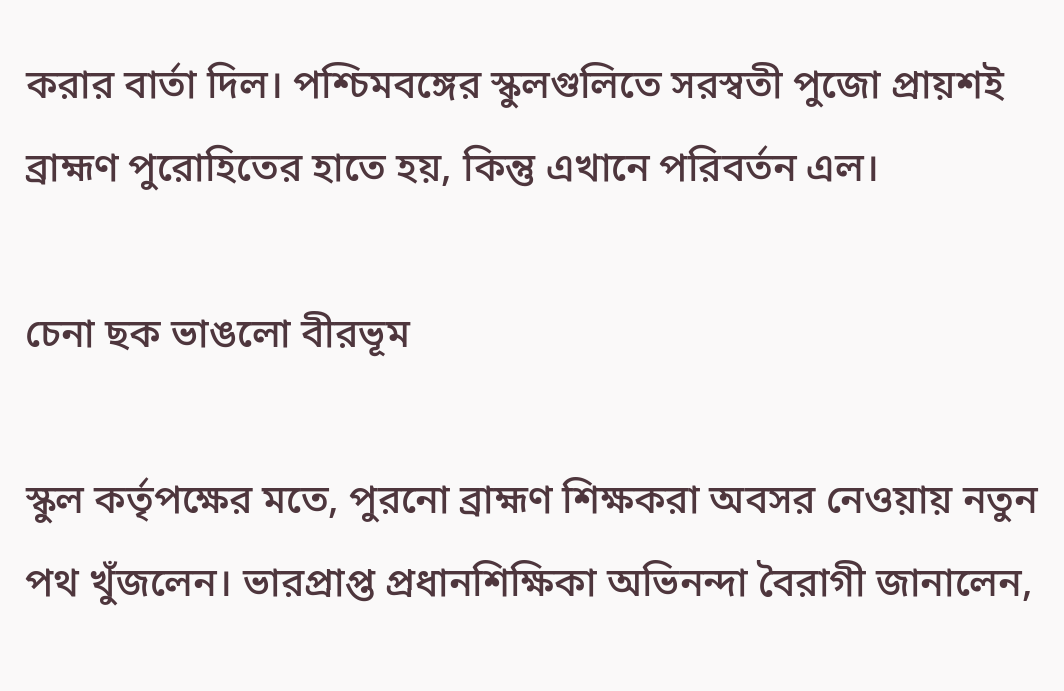করার বার্তা দিল। পশ্চিমবঙ্গের স্কুলগুলিতে সরস্বতী পুজো প্রায়শই ব্রাহ্মণ পুরোহিতের হাতে হয়, কিন্তু এখানে পরিবর্তন এল।

চেনা ছক ভাঙলো বীরভূম

স্কুল কর্তৃপক্ষের মতে, পুরনো ব্রাহ্মণ শিক্ষকরা অবসর নেওয়ায় নতুন পথ খুঁজলেন। ভারপ্রাপ্ত প্রধানশিক্ষিকা অভিনন্দা বৈরাগী জানালেন,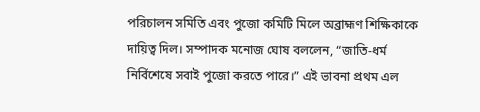পরিচালন সমিতি এবং পুজো কমিটি মিলে অব্রাহ্মণ শিক্ষিকাকে দায়িত্ব দিল। সম্পাদক মনোজ ঘোষ বললেন, “জাতি-ধর্ম নির্বিশেষে সবাই পুজো করতে পারে।” এই ভাবনা প্রথম এল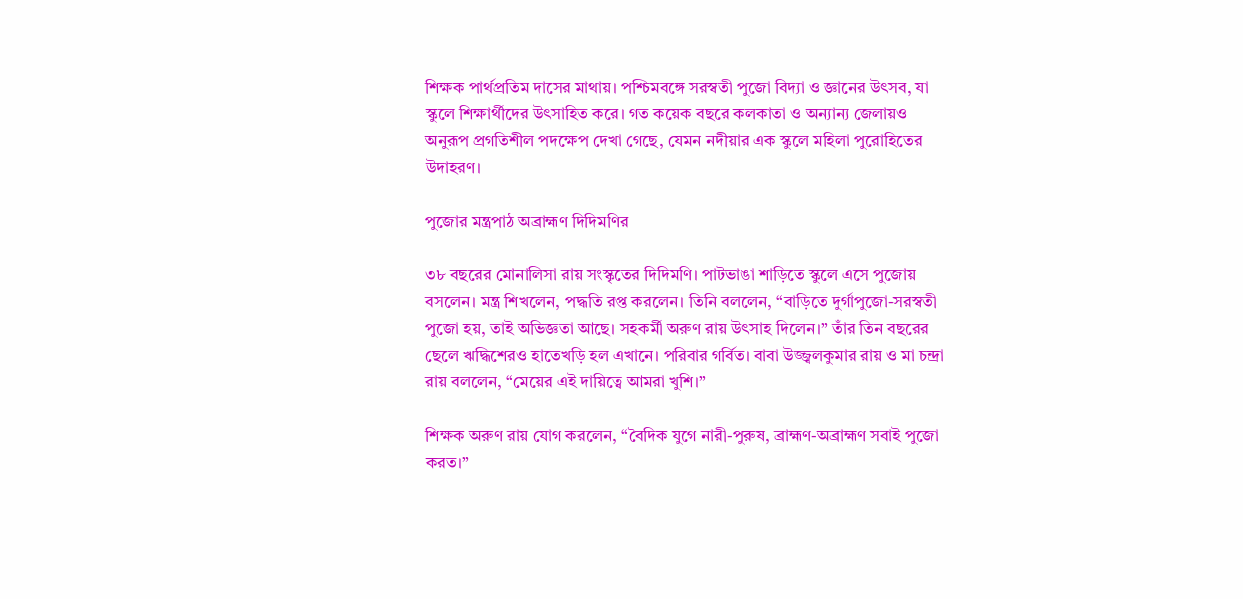শিক্ষক পার্থপ্রতিম দাসের মাথায়। পশ্চিমবঙ্গে সরস্বতী পুজো বিদ্যা ও জ্ঞানের উৎসব, যা স্কুলে শিক্ষার্থীদের উৎসাহিত করে। গত কয়েক বছরে কলকাতা ও অন্যান্য জেলায়ও অনুরূপ প্রগতিশীল পদক্ষেপ দেখা গেছে, যেমন নদীয়ার এক স্কুলে মহিলা পুরোহিতের উদাহরণ।

পুজোর মন্ত্রপাঠ অব্রাহ্মণ দিদিমণির

৩৮ বছরের মোনালিসা রায় সংস্কৃতের দিদিমণি। পাটভাঙা শাড়িতে স্কুলে এসে পুজোয় বসলেন। মন্ত্র শিখলেন, পদ্ধতি রপ্ত করলেন। তিনি বললেন, “বাড়িতে দুর্গাপুজো-সরস্বতী পুজো হয়, তাই অভিজ্ঞতা আছে। সহকর্মী অরুণ রায় উৎসাহ দিলেন।” তাঁর তিন বছরের ছেলে ঋদ্ধিশেরও হাতেখড়ি হল এখানে। পরিবার গর্বিত। বাবা উজ্জ্বলকুমার রায় ও মা চন্দ্রা রায় বললেন, “মেয়ের এই দায়িত্বে আমরা খুশি।”

শিক্ষক অরুণ রায় যোগ করলেন, “বৈদিক যুগে নারী-পুরুষ, ব্রাহ্মণ-অব্রাহ্মণ সবাই পুজো করত।”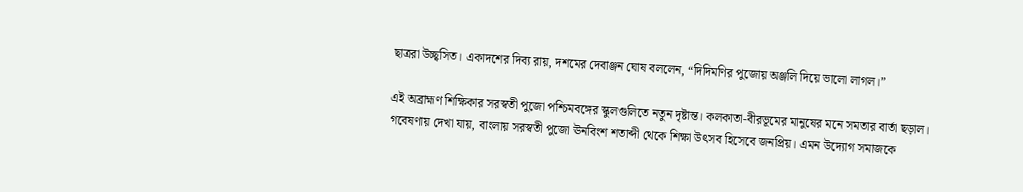ছাত্ররা উচ্ছ্বসিত। একাদশের দিব্য রায়, দশমের দেবাঞ্জন ঘোষ বললেন, “দিদিমণির পুজোয় অঞ্জলি দিয়ে ভালো লাগল।”

এই অব্রাহ্মণ শিক্ষিকার সরস্বতী পুজো পশ্চিমবঙ্গের স্কুলগুলিতে নতুন দৃষ্টান্ত। কলকাতা-বীরভূমের মানুষের মনে সমতার বার্তা ছড়াল। গবেষণায় দেখা যায়, বাংলায় সরস্বতী পুজো ঊনবিংশ শতাব্দী থেকে শিক্ষা উৎসব হিসেবে জনপ্রিয়। এমন উদ্যোগ সমাজকে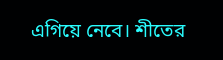এগিয়ে নেবে। শীতের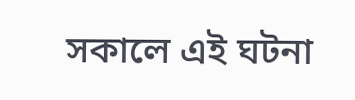সকালে এই ঘটনা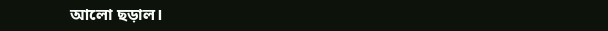আলো ছড়াল।